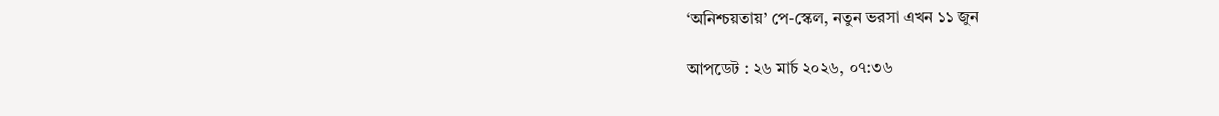‘অনিশ্চয়তায়’ পে-স্কেল, নতুন ভরসা এখন ১১ জুন

আপডেট : ২৬ মার্চ ২০২৬, ০৭:৩৬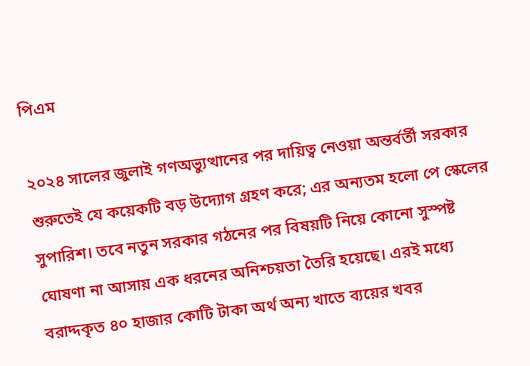পিএম

২০২৪ সালের জুলাই গণঅভ্যুত্থানের পর দায়িত্ব নেওয়া অন্তর্বর্তী সরকার শুরুতেই যে কয়েকটি বড় উদ্যোগ গ্রহণ করে; এর অন্যতম হলো পে স্কেলের সুপারিশ। তবে নতুন সরকার গঠনের পর বিষয়টি নিয়ে কোনো সুস্পষ্ট ঘোষণা না আসায় এক ধরনের অনিশ্চয়তা তৈরি হয়েছে। এরই মধ্যে বরাদ্দকৃত ৪০ হাজার কোটি টাকা অর্থ অন্য খাতে ব্যয়ের খবর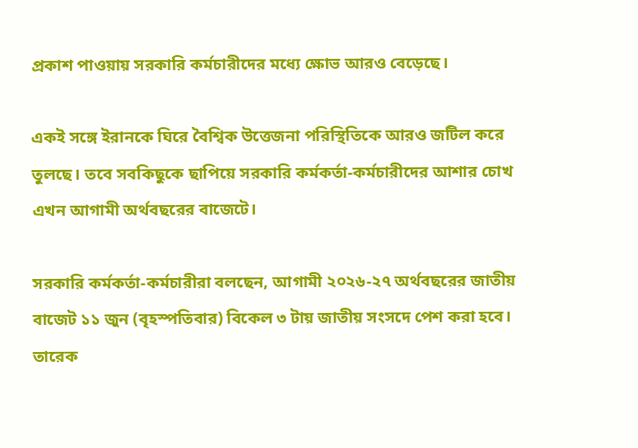প্রকাশ পাওয়ায় সরকারি কর্মচারীদের মধ্যে ক্ষোভ আরও বেড়েছে।

একই সঙ্গে ইরানকে ঘিরে বৈশ্বিক উত্তেজনা পরিস্থিতিকে আরও জটিল করে তুলছে। তবে সবকিছুকে ছাপিয়ে সরকারি কর্মকর্তা-কর্মচারীদের আশার চোখ এখন আগামী অর্থবছরের বাজেটে।

সরকারি কর্মকর্তা-কর্মচারীরা বলছেন, আগামী ২০২৬-২৭ অর্থবছরের জাতীয় বাজেট ১১ জুন (বৃহস্পতিবার) বিকেল ৩ টায় জাতীয় সংসদে পেশ করা হবে। তারেক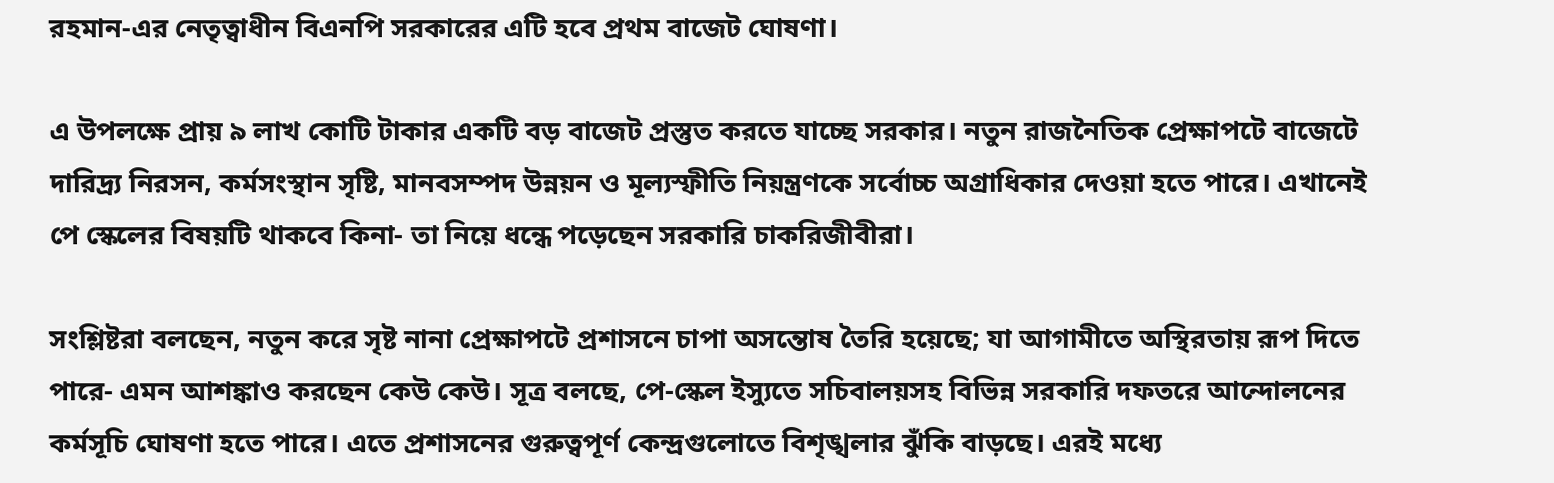রহমান-এর নেতৃত্বাধীন বিএনপি সরকারের এটি হবে প্রথম বাজেট ঘোষণা।

এ উপলক্ষে প্রায় ৯ লাখ কোটি টাকার একটি বড় বাজেট প্রস্তুত করতে যাচ্ছে সরকার। নতুন রাজনৈতিক প্রেক্ষাপটে বাজেটে দারিদ্র্য নিরসন, কর্মসংস্থান সৃষ্টি, মানবসম্পদ উন্নয়ন ও মূল্যস্ফীতি নিয়ন্ত্রণকে সর্বোচ্চ অগ্রাধিকার দেওয়া হতে পারে। এখানেই পে স্কেলের বিষয়টি থাকবে কিনা- তা নিয়ে ধন্ধে পড়েছেন সরকারি চাকরিজীবীরা।

সংশ্লিষ্টরা বলছেন, নতুন করে সৃষ্ট নানা প্রেক্ষাপটে প্রশাসনে চাপা অসন্তোষ তৈরি হয়েছে; যা আগামীতে অস্থিরতায় রূপ দিতে পারে- এমন আশঙ্কাও করছেন কেউ কেউ। সূত্র বলছে, পে-স্কেল ইস্যুতে সচিবালয়সহ বিভিন্ন সরকারি দফতরে আন্দোলনের কর্মসূচি ঘোষণা হতে পারে। এতে প্রশাসনের গুরুত্বপূর্ণ কেন্দ্রগুলোতে বিশৃঙ্খলার ঝুঁকি বাড়ছে। এরই মধ্যে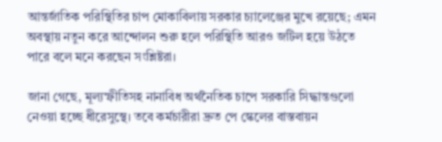আন্তর্জাতিক পরিস্থিতির চাপ মোকাবিলায় সরকার চ্যালেঞ্জের মুখে রয়েছে; এমন অবস্থায় নতুন করে আন্দোলন শুরু হলে পরিস্থিতি আরও জটিল হয়ে উঠতে পারে বলে মনে করছেন সংশ্লিষ্টরা।

জানা গেছে, মূল্যস্ফীতিসহ নানাবিধ অর্থনৈতিক চাপে সরকারি সিদ্ধান্তগুলো নেওয়া হচ্ছে ধীরেসুস্থে। তবে কর্মচারীরা দ্রুত পে স্কেলের বাস্তবায়ন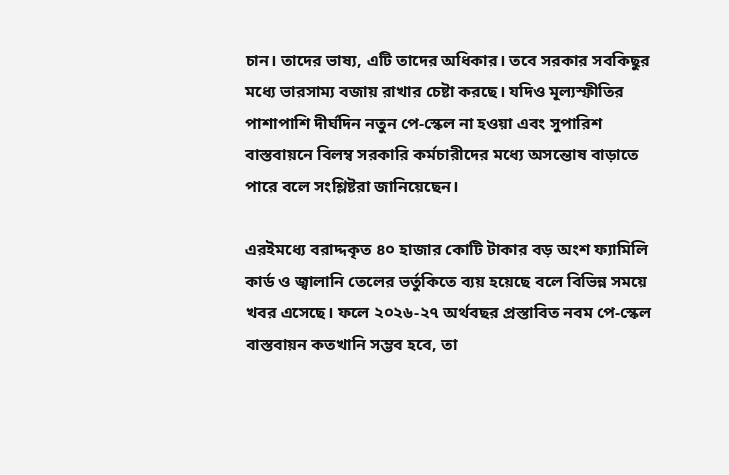চান। তাদের ভাষ্য, এটি তাদের অধিকার। তবে সরকার সবকিছুর মধ্যে ভারসাম্য বজায় রাখার চেষ্টা করছে। যদিও মূল্যস্ফীতির পাশাপাশি দীর্ঘদিন নতুন পে-স্কেল না হওয়া এবং সুপারিশ বাস্তবায়নে বিলম্ব সরকারি কর্মচারীদের মধ্যে অসন্তোষ বাড়াতে পারে বলে সংশ্লিষ্টরা জানিয়েছেন।

এরইমধ্যে বরাদ্দকৃত ৪০ হাজার কোটি টাকার বড় অংশ ফ্যামিলি কার্ড ও জ্বালানি তেলের ভর্তুকিতে ব্যয় হয়েছে বলে বিভিন্ন সময়ে খবর এসেছে। ফলে ২০২৬-২৭ অর্থবছর প্রস্তাবিত নবম পে-স্কেল বাস্তবায়ন কতখানি সম্ভব হবে, তা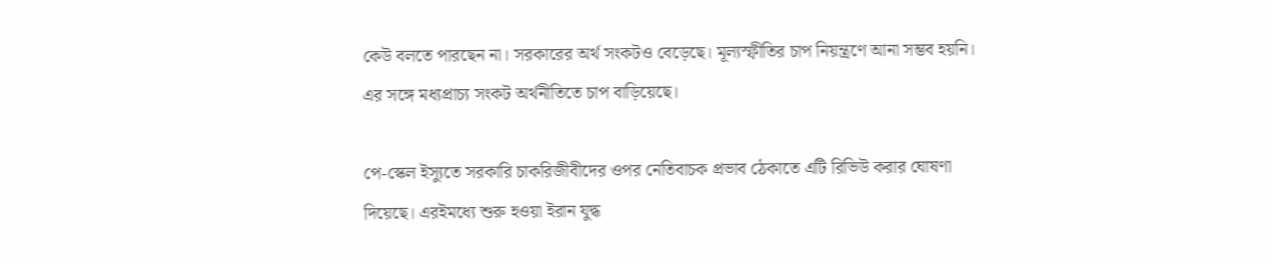কেউ বলতে পারছেন না। সরকারের অর্থ সংকটও বেড়েছে। মূল্যস্ফীতির চাপ নিয়ন্ত্রণে আনা সম্ভব হয়নি। এর সঙ্গে মধ্যপ্রাচ্য সংকট অর্থনীতিতে চাপ বাড়িয়েছে।

পে-স্কেল ইস্যুতে সরকারি চাকরিজীবীদের ওপর নেতিবাচক প্রভাব ঠেকাতে এটি রিভিউ করার ঘোষণা দিয়েছে। এরইমধ্যে শুরু হওয়া ইরান যুদ্ধ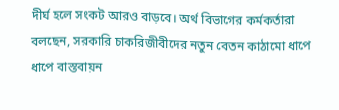দীর্ঘ হলে সংকট আরও বাড়বে। অর্থ বিভাগের কর্মকর্তারা বলছেন, সরকারি চাকরিজীবীদের নতুন বেতন কাঠামো ধাপে ধাপে বাস্তবায়ন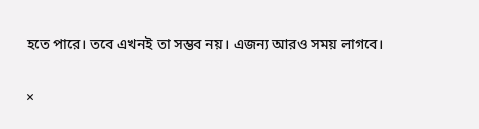হতে পারে। তবে এখনই তা সম্ভব নয়। এজন্য আরও সময় লাগবে।

×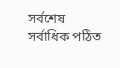সর্বশেষ সর্বাধিক পঠিত